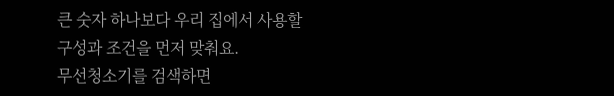큰 숫자 하나보다 우리 집에서 사용할 구성과 조건을 먼저 맞춰요.
무선청소기를 검색하면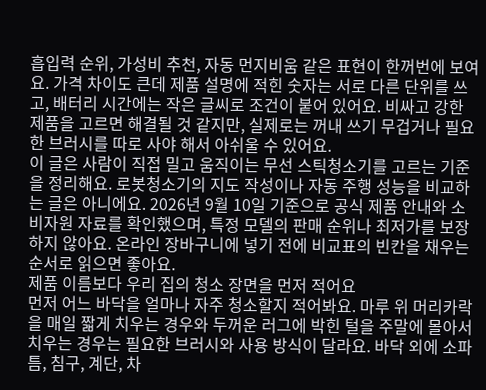흡입력 순위, 가성비 추천, 자동 먼지비움 같은 표현이 한꺼번에 보여요. 가격 차이도 큰데 제품 설명에 적힌 숫자는 서로 다른 단위를 쓰고, 배터리 시간에는 작은 글씨로 조건이 붙어 있어요. 비싸고 강한 제품을 고르면 해결될 것 같지만, 실제로는 꺼내 쓰기 무겁거나 필요한 브러시를 따로 사야 해서 아쉬울 수 있어요.
이 글은 사람이 직접 밀고 움직이는 무선 스틱청소기를 고르는 기준을 정리해요. 로봇청소기의 지도 작성이나 자동 주행 성능을 비교하는 글은 아니에요. 2026년 9월 10일 기준으로 공식 제품 안내와 소비자원 자료를 확인했으며, 특정 모델의 판매 순위나 최저가를 보장하지 않아요. 온라인 장바구니에 넣기 전에 비교표의 빈칸을 채우는 순서로 읽으면 좋아요.
제품 이름보다 우리 집의 청소 장면을 먼저 적어요
먼저 어느 바닥을 얼마나 자주 청소할지 적어봐요. 마루 위 머리카락을 매일 짧게 치우는 경우와 두꺼운 러그에 박힌 털을 주말에 몰아서 치우는 경우는 필요한 브러시와 사용 방식이 달라요. 바닥 외에 소파 틈, 침구, 계단, 차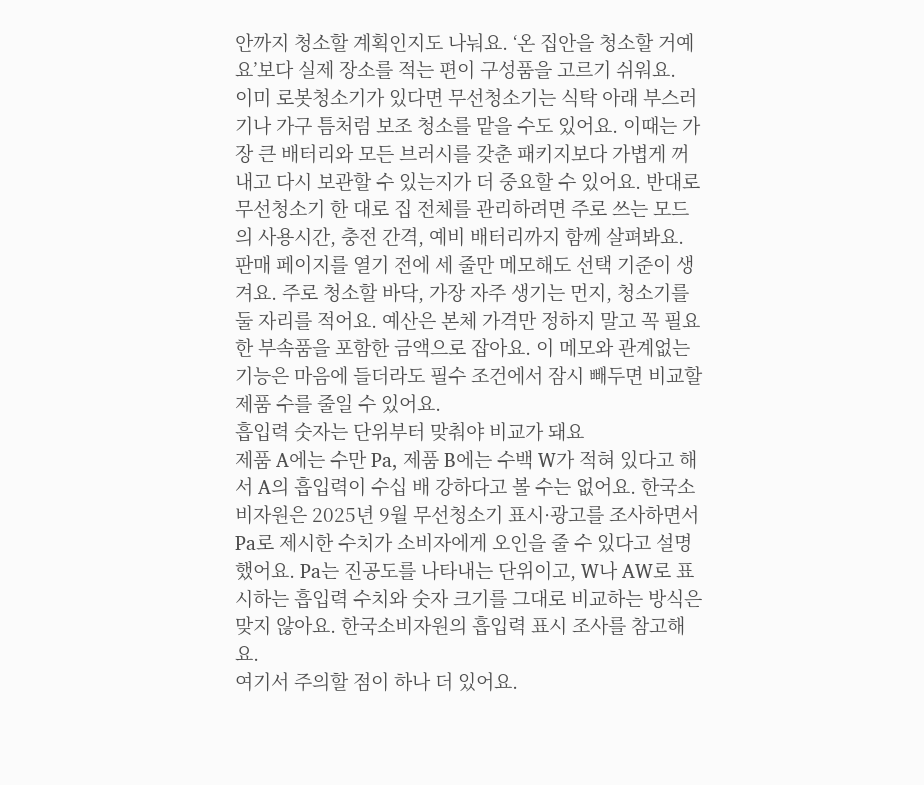안까지 청소할 계획인지도 나눠요. ‘온 집안을 청소할 거예요’보다 실제 장소를 적는 편이 구성품을 고르기 쉬워요.
이미 로봇청소기가 있다면 무선청소기는 식탁 아래 부스러기나 가구 틈처럼 보조 청소를 맡을 수도 있어요. 이때는 가장 큰 배터리와 모든 브러시를 갖춘 패키지보다 가볍게 꺼내고 다시 보관할 수 있는지가 더 중요할 수 있어요. 반대로 무선청소기 한 대로 집 전체를 관리하려면 주로 쓰는 모드의 사용시간, 충전 간격, 예비 배터리까지 함께 살펴봐요.
판매 페이지를 열기 전에 세 줄만 메모해도 선택 기준이 생겨요. 주로 청소할 바닥, 가장 자주 생기는 먼지, 청소기를 둘 자리를 적어요. 예산은 본체 가격만 정하지 말고 꼭 필요한 부속품을 포함한 금액으로 잡아요. 이 메모와 관계없는 기능은 마음에 들더라도 필수 조건에서 잠시 빼두면 비교할 제품 수를 줄일 수 있어요.
흡입력 숫자는 단위부터 맞춰야 비교가 돼요
제품 A에는 수만 Pa, 제품 B에는 수백 W가 적혀 있다고 해서 A의 흡입력이 수십 배 강하다고 볼 수는 없어요. 한국소비자원은 2025년 9월 무선청소기 표시·광고를 조사하면서 Pa로 제시한 수치가 소비자에게 오인을 줄 수 있다고 설명했어요. Pa는 진공도를 나타내는 단위이고, W나 AW로 표시하는 흡입력 수치와 숫자 크기를 그대로 비교하는 방식은 맞지 않아요. 한국소비자원의 흡입력 표시 조사를 참고해요.
여기서 주의할 점이 하나 더 있어요.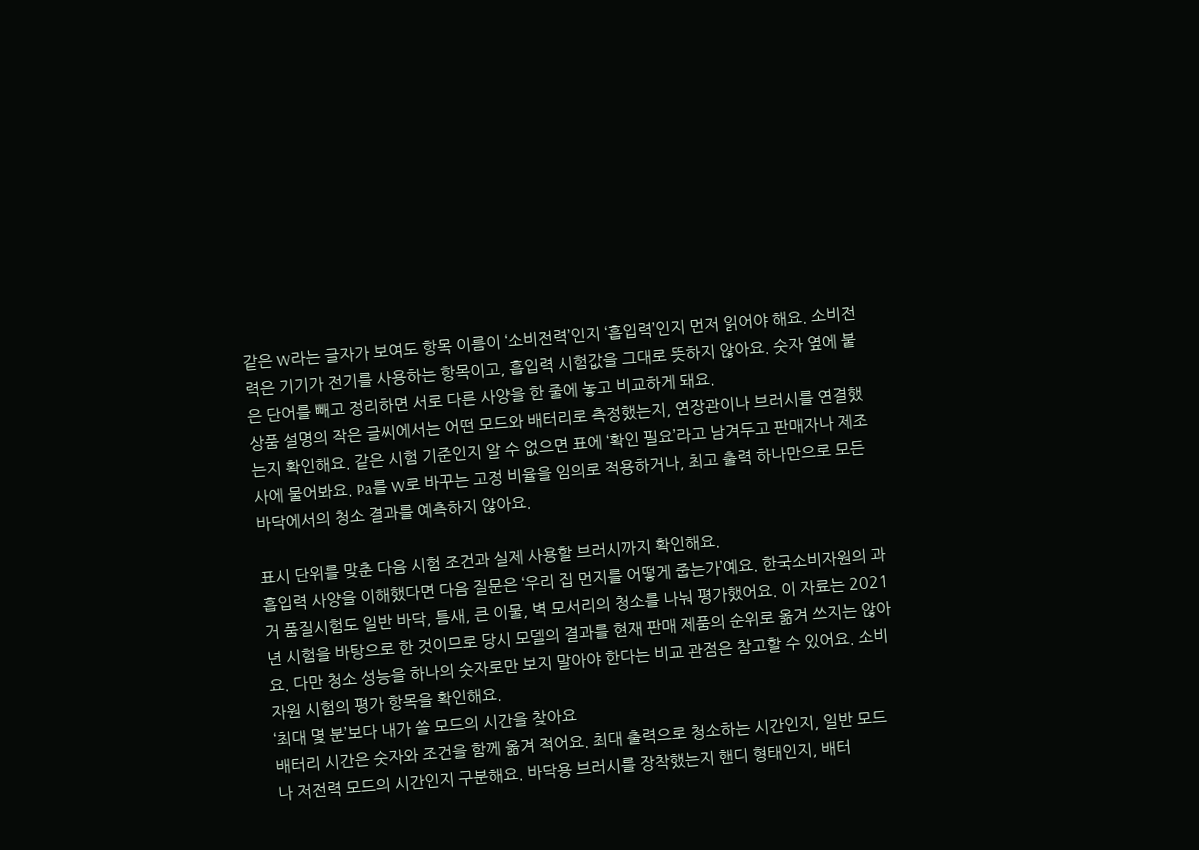같은 W라는 글자가 보여도 항목 이름이 ‘소비전력’인지 ‘흡입력’인지 먼저 읽어야 해요. 소비전력은 기기가 전기를 사용하는 항목이고, 흡입력 시험값을 그대로 뜻하지 않아요. 숫자 옆에 붙은 단어를 빼고 정리하면 서로 다른 사양을 한 줄에 놓고 비교하게 돼요.
상품 설명의 작은 글씨에서는 어떤 모드와 배터리로 측정했는지, 연장관이나 브러시를 연결했는지 확인해요. 같은 시험 기준인지 알 수 없으면 표에 ‘확인 필요’라고 남겨두고 판매자나 제조사에 물어봐요. Pa를 W로 바꾸는 고정 비율을 임의로 적용하거나, 최고 출력 하나만으로 모든 바닥에서의 청소 결과를 예측하지 않아요.

표시 단위를 맞춘 다음 시험 조건과 실제 사용할 브러시까지 확인해요.
흡입력 사양을 이해했다면 다음 질문은 ‘우리 집 먼지를 어떻게 줍는가’예요. 한국소비자원의 과거 품질시험도 일반 바닥, 틈새, 큰 이물, 벽 모서리의 청소를 나눠 평가했어요. 이 자료는 2021년 시험을 바탕으로 한 것이므로 당시 모델의 결과를 현재 판매 제품의 순위로 옮겨 쓰지는 않아요. 다만 청소 성능을 하나의 숫자로만 보지 말아야 한다는 비교 관점은 참고할 수 있어요. 소비자원 시험의 평가 항목을 확인해요.
‘최대 몇 분’보다 내가 쓸 모드의 시간을 찾아요
배터리 시간은 숫자와 조건을 함께 옮겨 적어요. 최대 출력으로 청소하는 시간인지, 일반 모드나 저전력 모드의 시간인지 구분해요. 바닥용 브러시를 장착했는지 핸디 형태인지, 배터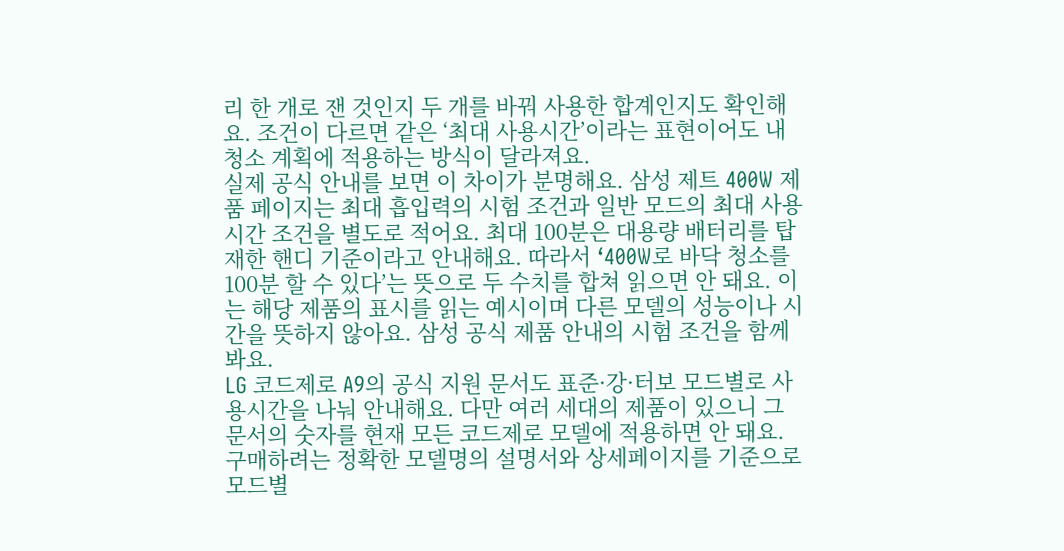리 한 개로 잰 것인지 두 개를 바꿔 사용한 합계인지도 확인해요. 조건이 다르면 같은 ‘최대 사용시간’이라는 표현이어도 내 청소 계획에 적용하는 방식이 달라져요.
실제 공식 안내를 보면 이 차이가 분명해요. 삼성 제트 400W 제품 페이지는 최대 흡입력의 시험 조건과 일반 모드의 최대 사용시간 조건을 별도로 적어요. 최대 100분은 대용량 배터리를 탑재한 핸디 기준이라고 안내해요. 따라서 ‘400W로 바닥 청소를 100분 할 수 있다’는 뜻으로 두 수치를 합쳐 읽으면 안 돼요. 이는 해당 제품의 표시를 읽는 예시이며 다른 모델의 성능이나 시간을 뜻하지 않아요. 삼성 공식 제품 안내의 시험 조건을 함께 봐요.
LG 코드제로 A9의 공식 지원 문서도 표준·강·터보 모드별로 사용시간을 나눠 안내해요. 다만 여러 세대의 제품이 있으니 그 문서의 숫자를 현재 모든 코드제로 모델에 적용하면 안 돼요. 구매하려는 정확한 모델명의 설명서와 상세페이지를 기준으로 모드별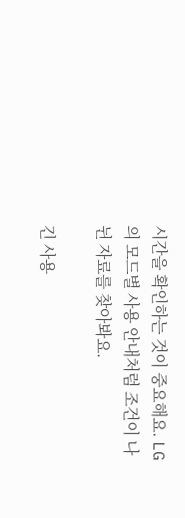시간을 확인하는 것이 중요해요. LG의 모드별 사용 안내처럼 조건이 나뉜 자료를 찾아봐요.

긴 사용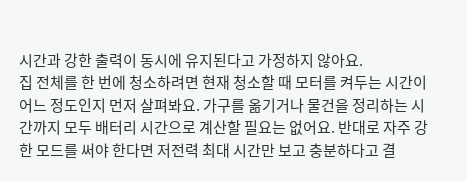시간과 강한 출력이 동시에 유지된다고 가정하지 않아요.
집 전체를 한 번에 청소하려면 현재 청소할 때 모터를 켜두는 시간이 어느 정도인지 먼저 살펴봐요. 가구를 옮기거나 물건을 정리하는 시간까지 모두 배터리 시간으로 계산할 필요는 없어요. 반대로 자주 강한 모드를 써야 한다면 저전력 최대 시간만 보고 충분하다고 결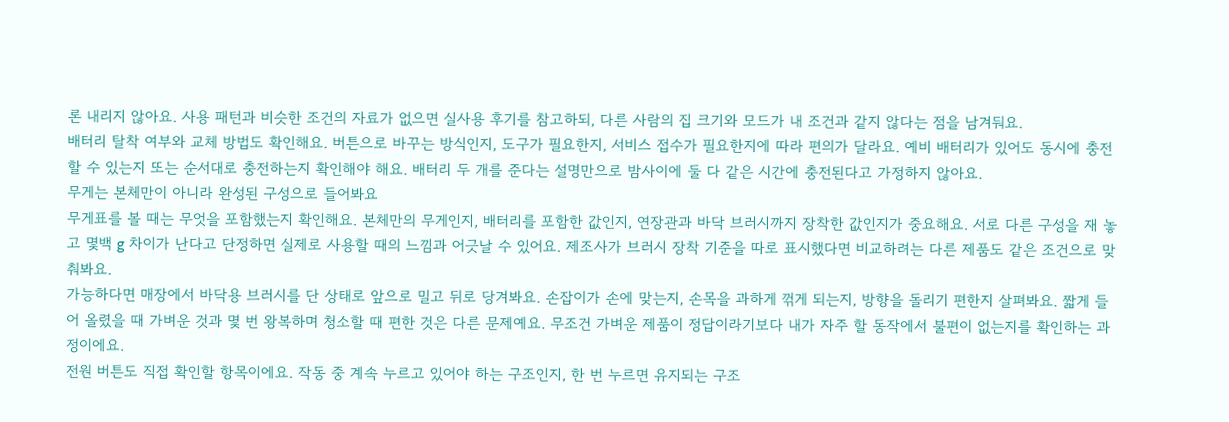론 내리지 않아요. 사용 패턴과 비슷한 조건의 자료가 없으면 실사용 후기를 참고하되, 다른 사람의 집 크기와 모드가 내 조건과 같지 않다는 점을 남겨둬요.
배터리 탈착 여부와 교체 방법도 확인해요. 버튼으로 바꾸는 방식인지, 도구가 필요한지, 서비스 접수가 필요한지에 따라 편의가 달라요. 예비 배터리가 있어도 동시에 충전할 수 있는지 또는 순서대로 충전하는지 확인해야 해요. 배터리 두 개를 준다는 설명만으로 밤사이에 둘 다 같은 시간에 충전된다고 가정하지 않아요.
무게는 본체만이 아니라 완성된 구성으로 들어봐요
무게표를 볼 때는 무엇을 포함했는지 확인해요. 본체만의 무게인지, 배터리를 포함한 값인지, 연장관과 바닥 브러시까지 장착한 값인지가 중요해요. 서로 다른 구성을 재 놓고 몇백 g 차이가 난다고 단정하면 실제로 사용할 때의 느낌과 어긋날 수 있어요. 제조사가 브러시 장착 기준을 따로 표시했다면 비교하려는 다른 제품도 같은 조건으로 맞춰봐요.
가능하다면 매장에서 바닥용 브러시를 단 상태로 앞으로 밀고 뒤로 당겨봐요. 손잡이가 손에 맞는지, 손목을 과하게 꺾게 되는지, 방향을 돌리기 편한지 살펴봐요. 짧게 들어 올렸을 때 가벼운 것과 몇 번 왕복하며 청소할 때 편한 것은 다른 문제예요. 무조건 가벼운 제품이 정답이라기보다 내가 자주 할 동작에서 불편이 없는지를 확인하는 과정이에요.
전원 버튼도 직접 확인할 항목이에요. 작동 중 계속 누르고 있어야 하는 구조인지, 한 번 누르면 유지되는 구조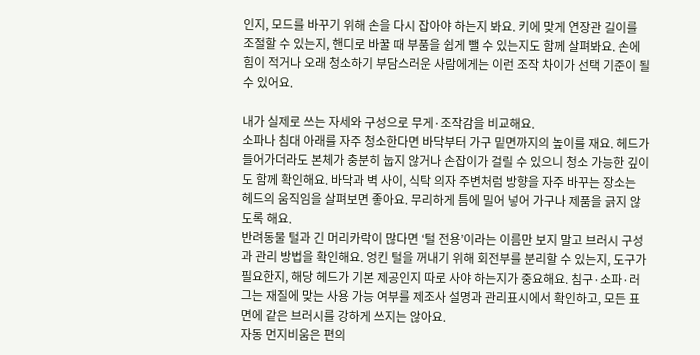인지, 모드를 바꾸기 위해 손을 다시 잡아야 하는지 봐요. 키에 맞게 연장관 길이를 조절할 수 있는지, 핸디로 바꿀 때 부품을 쉽게 뺄 수 있는지도 함께 살펴봐요. 손에 힘이 적거나 오래 청소하기 부담스러운 사람에게는 이런 조작 차이가 선택 기준이 될 수 있어요.

내가 실제로 쓰는 자세와 구성으로 무게·조작감을 비교해요.
소파나 침대 아래를 자주 청소한다면 바닥부터 가구 밑면까지의 높이를 재요. 헤드가 들어가더라도 본체가 충분히 눕지 않거나 손잡이가 걸릴 수 있으니 청소 가능한 깊이도 함께 확인해요. 바닥과 벽 사이, 식탁 의자 주변처럼 방향을 자주 바꾸는 장소는 헤드의 움직임을 살펴보면 좋아요. 무리하게 틈에 밀어 넣어 가구나 제품을 긁지 않도록 해요.
반려동물 털과 긴 머리카락이 많다면 ‘털 전용’이라는 이름만 보지 말고 브러시 구성과 관리 방법을 확인해요. 엉킨 털을 꺼내기 위해 회전부를 분리할 수 있는지, 도구가 필요한지, 해당 헤드가 기본 제공인지 따로 사야 하는지가 중요해요. 침구·소파·러그는 재질에 맞는 사용 가능 여부를 제조사 설명과 관리표시에서 확인하고, 모든 표면에 같은 브러시를 강하게 쓰지는 않아요.
자동 먼지비움은 편의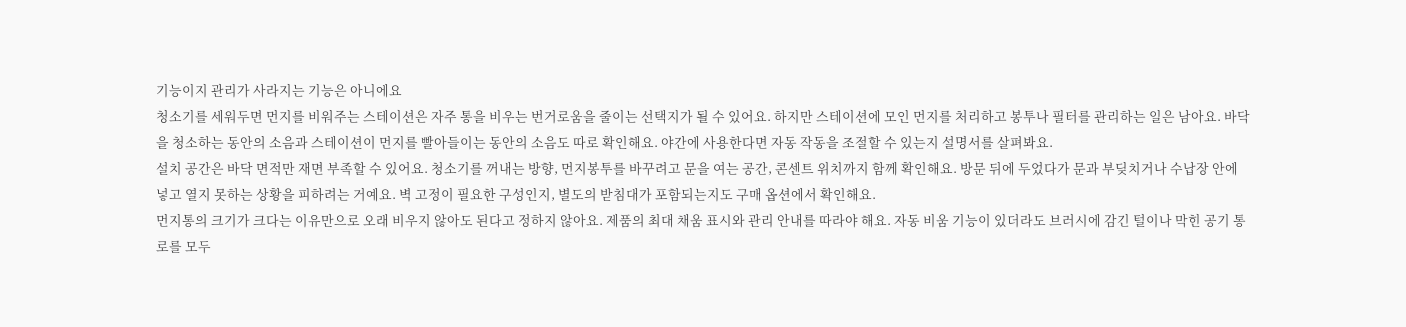기능이지 관리가 사라지는 기능은 아니에요
청소기를 세워두면 먼지를 비워주는 스테이션은 자주 통을 비우는 번거로움을 줄이는 선택지가 될 수 있어요. 하지만 스테이션에 모인 먼지를 처리하고 봉투나 필터를 관리하는 일은 남아요. 바닥을 청소하는 동안의 소음과 스테이션이 먼지를 빨아들이는 동안의 소음도 따로 확인해요. 야간에 사용한다면 자동 작동을 조절할 수 있는지 설명서를 살펴봐요.
설치 공간은 바닥 면적만 재면 부족할 수 있어요. 청소기를 꺼내는 방향, 먼지봉투를 바꾸려고 문을 여는 공간, 콘센트 위치까지 함께 확인해요. 방문 뒤에 두었다가 문과 부딪치거나 수납장 안에 넣고 열지 못하는 상황을 피하려는 거예요. 벽 고정이 필요한 구성인지, 별도의 받침대가 포함되는지도 구매 옵션에서 확인해요.
먼지통의 크기가 크다는 이유만으로 오래 비우지 않아도 된다고 정하지 않아요. 제품의 최대 채움 표시와 관리 안내를 따라야 해요. 자동 비움 기능이 있더라도 브러시에 감긴 털이나 막힌 공기 통로를 모두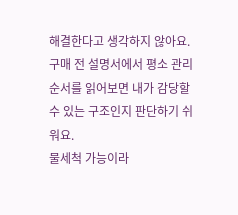해결한다고 생각하지 않아요. 구매 전 설명서에서 평소 관리 순서를 읽어보면 내가 감당할 수 있는 구조인지 판단하기 쉬워요.
물세척 가능이라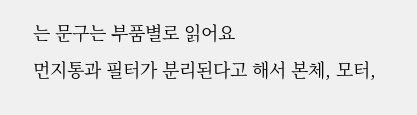는 문구는 부품별로 읽어요
먼지통과 필터가 분리된다고 해서 본체, 모터,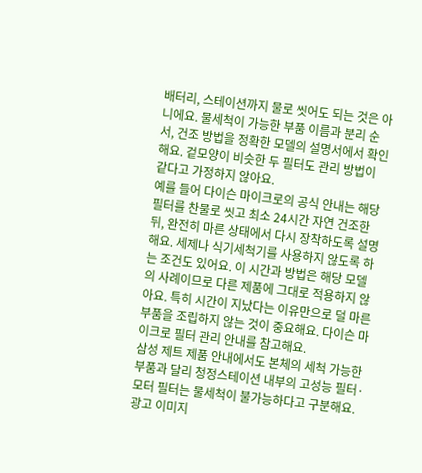배터리, 스테이션까지 물로 씻어도 되는 것은 아니에요. 물세척이 가능한 부품 이름과 분리 순서, 건조 방법을 정확한 모델의 설명서에서 확인해요. 겉모양이 비슷한 두 필터도 관리 방법이 같다고 가정하지 않아요.
예를 들어 다이슨 마이크로의 공식 안내는 해당 필터를 찬물로 씻고 최소 24시간 자연 건조한 뒤, 완전히 마른 상태에서 다시 장착하도록 설명해요. 세제나 식기세척기를 사용하지 않도록 하는 조건도 있어요. 이 시간과 방법은 해당 모델의 사례이므로 다른 제품에 그대로 적용하지 않아요. 특히 시간이 지났다는 이유만으로 덜 마른 부품을 조립하지 않는 것이 중요해요. 다이슨 마이크로 필터 관리 안내를 참고해요.
삼성 제트 제품 안내에서도 본체의 세척 가능한 부품과 달리 청정스테이션 내부의 고성능 필터·모터 필터는 물세척이 불가능하다고 구분해요. 광고 이미지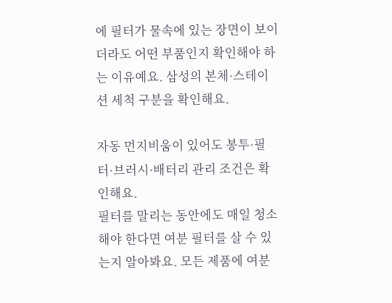에 필터가 물속에 있는 장면이 보이더라도 어떤 부품인지 확인해야 하는 이유예요. 삼성의 본체·스테이션 세척 구분을 확인해요.

자동 먼지비움이 있어도 봉투·필터·브러시·배터리 관리 조건은 확인해요.
필터를 말리는 동안에도 매일 청소해야 한다면 여분 필터를 살 수 있는지 알아봐요. 모든 제품에 여분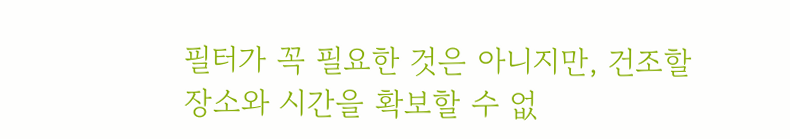필터가 꼭 필요한 것은 아니지만, 건조할 장소와 시간을 확보할 수 없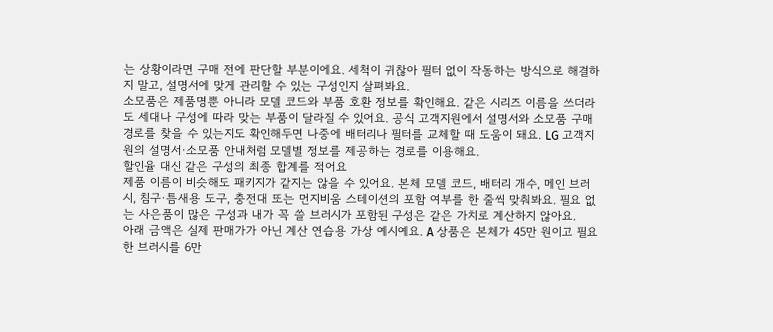는 상황이라면 구매 전에 판단할 부분이에요. 세척이 귀찮아 필터 없이 작동하는 방식으로 해결하지 말고, 설명서에 맞게 관리할 수 있는 구성인지 살펴봐요.
소모품은 제품명뿐 아니라 모델 코드와 부품 호환 정보를 확인해요. 같은 시리즈 이름을 쓰더라도 세대나 구성에 따라 맞는 부품이 달라질 수 있어요. 공식 고객지원에서 설명서와 소모품 구매 경로를 찾을 수 있는지도 확인해두면 나중에 배터리나 필터를 교체할 때 도움이 돼요. LG 고객지원의 설명서·소모품 안내처럼 모델별 정보를 제공하는 경로를 이용해요.
할인율 대신 같은 구성의 최종 합계를 적어요
제품 이름이 비슷해도 패키지가 같지는 않을 수 있어요. 본체 모델 코드, 배터리 개수, 메인 브러시, 침구·틈새용 도구, 충전대 또는 먼지비움 스테이션의 포함 여부를 한 줄씩 맞춰봐요. 필요 없는 사은품이 많은 구성과 내가 꼭 쓸 브러시가 포함된 구성은 같은 가치로 계산하지 않아요.
아래 금액은 실제 판매가가 아닌 계산 연습용 가상 예시예요. A 상품은 본체가 45만 원이고 필요한 브러시를 6만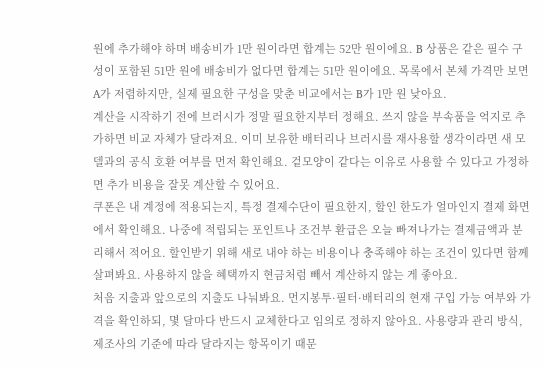원에 추가해야 하며 배송비가 1만 원이라면 합계는 52만 원이에요. B 상품은 같은 필수 구성이 포함된 51만 원에 배송비가 없다면 합계는 51만 원이에요. 목록에서 본체 가격만 보면 A가 저렴하지만, 실제 필요한 구성을 맞춘 비교에서는 B가 1만 원 낮아요.
계산을 시작하기 전에 브러시가 정말 필요한지부터 정해요. 쓰지 않을 부속품을 억지로 추가하면 비교 자체가 달라져요. 이미 보유한 배터리나 브러시를 재사용할 생각이라면 새 모델과의 공식 호환 여부를 먼저 확인해요. 겉모양이 같다는 이유로 사용할 수 있다고 가정하면 추가 비용을 잘못 계산할 수 있어요.
쿠폰은 내 계정에 적용되는지, 특정 결제수단이 필요한지, 할인 한도가 얼마인지 결제 화면에서 확인해요. 나중에 적립되는 포인트나 조건부 환급은 오늘 빠져나가는 결제금액과 분리해서 적어요. 할인받기 위해 새로 내야 하는 비용이나 충족해야 하는 조건이 있다면 함께 살펴봐요. 사용하지 않을 혜택까지 현금처럼 빼서 계산하지 않는 게 좋아요.
처음 지출과 앞으로의 지출도 나눠봐요. 먼지봉투·필터·배터리의 현재 구입 가능 여부와 가격을 확인하되, 몇 달마다 반드시 교체한다고 임의로 정하지 않아요. 사용량과 관리 방식, 제조사의 기준에 따라 달라지는 항목이기 때문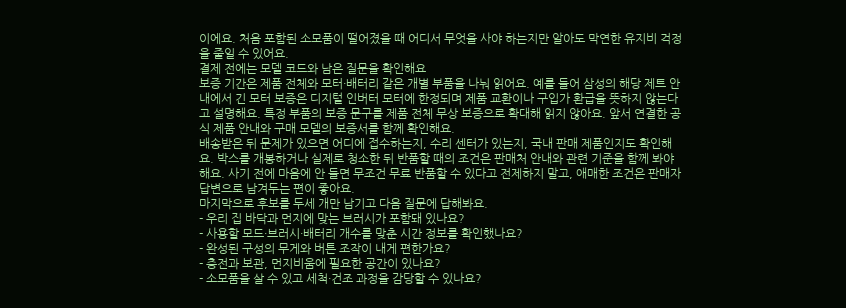이에요. 처음 포함된 소모품이 떨어졌을 때 어디서 무엇을 사야 하는지만 알아도 막연한 유지비 걱정을 줄일 수 있어요.
결제 전에는 모델 코드와 남은 질문을 확인해요
보증 기간은 제품 전체와 모터·배터리 같은 개별 부품을 나눠 읽어요. 예를 들어 삼성의 해당 제트 안내에서 긴 모터 보증은 디지털 인버터 모터에 한정되며 제품 교환이나 구입가 환급을 뜻하지 않는다고 설명해요. 특정 부품의 보증 문구를 제품 전체 무상 보증으로 확대해 읽지 않아요. 앞서 연결한 공식 제품 안내와 구매 모델의 보증서를 함께 확인해요.
배송받은 뒤 문제가 있으면 어디에 접수하는지, 수리 센터가 있는지, 국내 판매 제품인지도 확인해요. 박스를 개봉하거나 실제로 청소한 뒤 반품할 때의 조건은 판매처 안내와 관련 기준을 함께 봐야 해요. 사기 전에 마음에 안 들면 무조건 무료 반품할 수 있다고 전제하지 말고, 애매한 조건은 판매자 답변으로 남겨두는 편이 좋아요.
마지막으로 후보를 두세 개만 남기고 다음 질문에 답해봐요.
- 우리 집 바닥과 먼지에 맞는 브러시가 포함돼 있나요?
- 사용할 모드·브러시·배터리 개수를 맞춘 시간 정보를 확인했나요?
- 완성된 구성의 무게와 버튼 조작이 내게 편한가요?
- 충전과 보관, 먼지비움에 필요한 공간이 있나요?
- 소모품을 살 수 있고 세척·건조 과정을 감당할 수 있나요?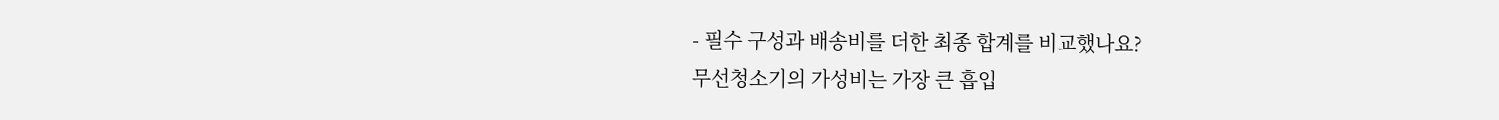- 필수 구성과 배송비를 더한 최종 합계를 비교했나요?
무선청소기의 가성비는 가장 큰 흡입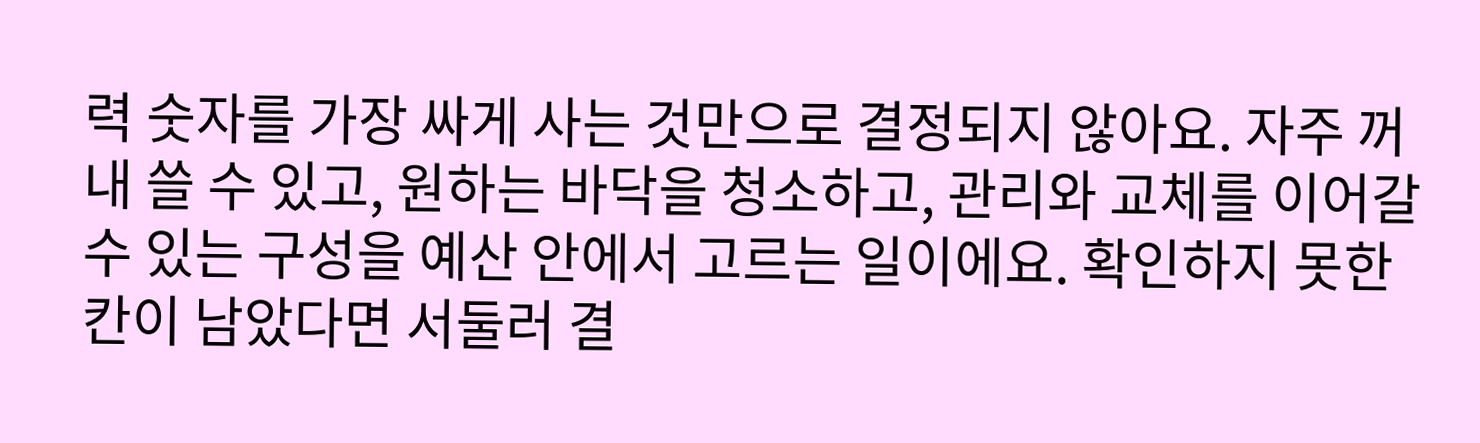력 숫자를 가장 싸게 사는 것만으로 결정되지 않아요. 자주 꺼내 쓸 수 있고, 원하는 바닥을 청소하고, 관리와 교체를 이어갈 수 있는 구성을 예산 안에서 고르는 일이에요. 확인하지 못한 칸이 남았다면 서둘러 결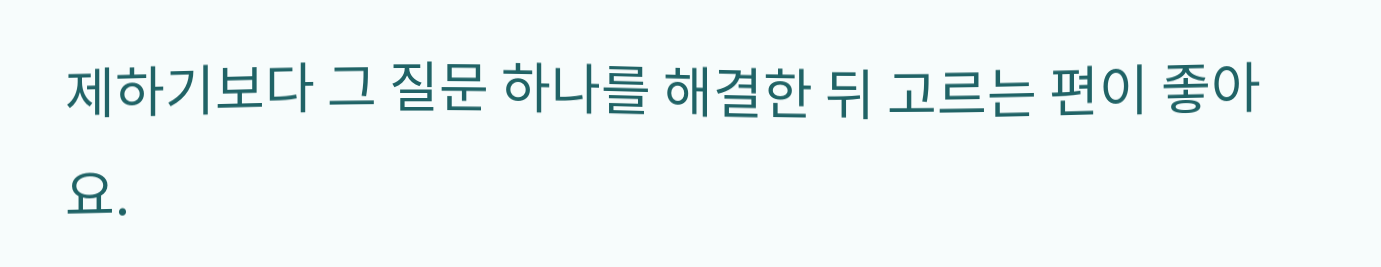제하기보다 그 질문 하나를 해결한 뒤 고르는 편이 좋아요.